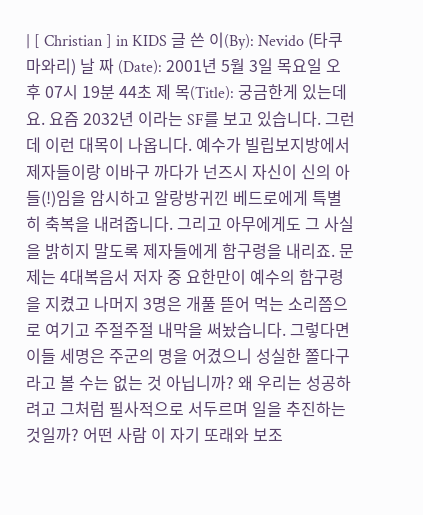| [ Christian ] in KIDS 글 쓴 이(By): Nevido (타쿠마와리) 날 짜 (Date): 2001년 5월 3일 목요일 오후 07시 19분 44초 제 목(Title): 궁금한게 있는데요. 요즘 2032년 이라는 SF를 보고 있습니다. 그런데 이런 대목이 나옵니다. 예수가 빌립보지방에서 제자들이랑 이바구 까다가 넌즈시 자신이 신의 아들(!)임을 암시하고 알랑방귀낀 베드로에게 특별히 축복을 내려줍니다. 그리고 아무에게도 그 사실을 밝히지 말도록 제자들에게 함구령을 내리죠. 문제는 4대복음서 저자 중 요한만이 예수의 함구령을 지켰고 나머지 3명은 개풀 뜯어 먹는 소리쯤으로 여기고 주절주절 내막을 써놨습니다. 그렇다면 이들 세명은 주군의 명을 어겼으니 성실한 쫄다구라고 볼 수는 없는 것 아닙니까? 왜 우리는 성공하려고 그처럼 필사적으로 서두르며 일을 추진하는 것일까? 어떤 사람 이 자기 또래와 보조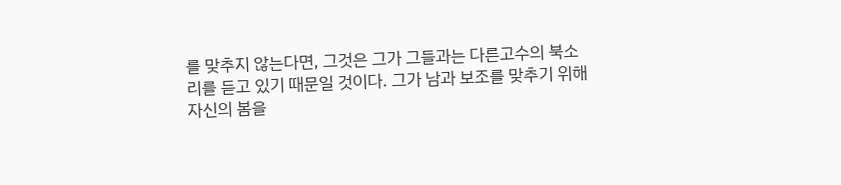를 맞추지 않는다면, 그것은 그가 그들과는 다른고수의 북소리를 듣고 있기 때문일 것이다. 그가 남과 보조를 맞추기 위해 자신의 봄을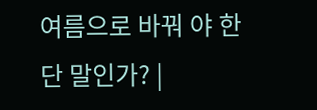여름으로 바꿔 야 한단 말인가? |